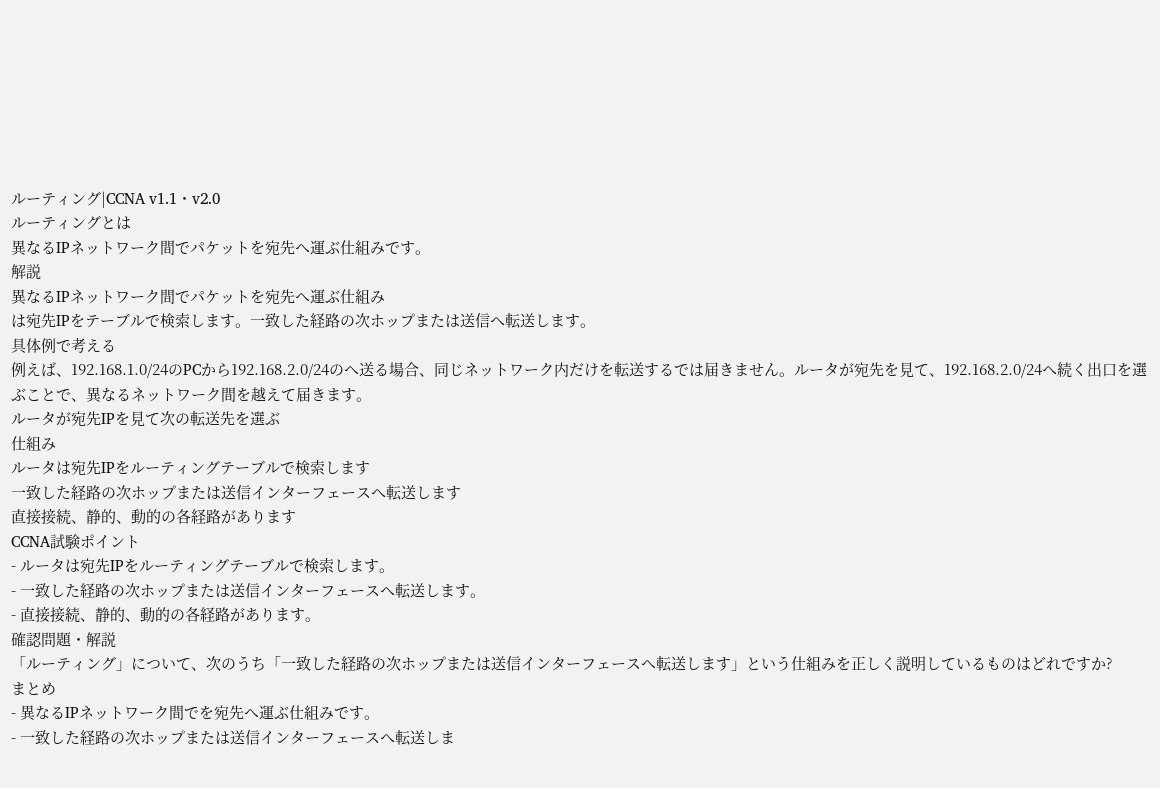ルーティング|CCNA v1.1・v2.0
ルーティングとは
異なるIPネットワーク間でパケットを宛先へ運ぶ仕組みです。
解説
異なるIPネットワーク間でパケットを宛先へ運ぶ仕組み
は宛先IPをテーブルで検索します。一致した経路の次ホップまたは送信へ転送します。
具体例で考える
例えば、192.168.1.0/24のPCから192.168.2.0/24のへ送る場合、同じネットワーク内だけを転送するでは届きません。ルータが宛先を見て、192.168.2.0/24へ続く出口を選ぶことで、異なるネットワーク間を越えて届きます。
ルータが宛先IPを見て次の転送先を選ぶ
仕組み
ルータは宛先IPをルーティングテーブルで検索します
一致した経路の次ホップまたは送信インターフェースへ転送します
直接接続、静的、動的の各経路があります
CCNA試験ポイント
- ルータは宛先IPをルーティングテーブルで検索します。
- 一致した経路の次ホップまたは送信インターフェースへ転送します。
- 直接接続、静的、動的の各経路があります。
確認問題・解説
「ルーティング」について、次のうち「一致した経路の次ホップまたは送信インターフェースへ転送します」という仕組みを正しく説明しているものはどれですか?
まとめ
- 異なるIPネットワーク間でを宛先へ運ぶ仕組みです。
- 一致した経路の次ホップまたは送信インターフェースへ転送しま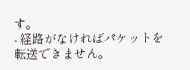す。
- 経路がなければパケットを転送できません。